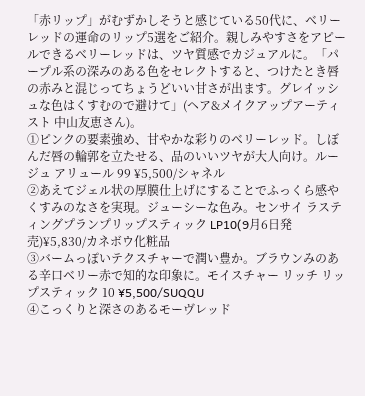「赤リップ」がむずかしそうと感じている50代に、ベリーレッドの運命のリップ5選をご紹介。親しみやすさをアピールできるベリーレッドは、ツヤ質感でカジュアルに。「パープル系の深みのある色をセレクトすると、つけたとき唇の赤みと混じってちょうどいい甘さが出ます。グレイッシュな色はくすむので避けて」(ヘア&メイクアップアーティスト 中山友恵さん)。
①ピンクの要素強め、甘やかな彩りのベリーレッド。しぼんだ唇の輪郭を立たせる、品のいいツヤが大人向け。ルージュ アリュール 99 ¥5,500/シャネル
②あえてジェル状の厚膜仕上げにすることでふっくら感やくすみのなさを実現。ジューシーな色み。センサイ ラスティングプランプリップスティック LP10(9月6日発売)¥5,830/カネボウ化粧品
③バームっぽいテクスチャーで潤い豊か。ブラウンみのある辛口ベリー赤で知的な印象に。モイスチャー リッチ リップスティック 10 ¥5,500/SUQQU
④こっくりと深さのあるモーヴレッド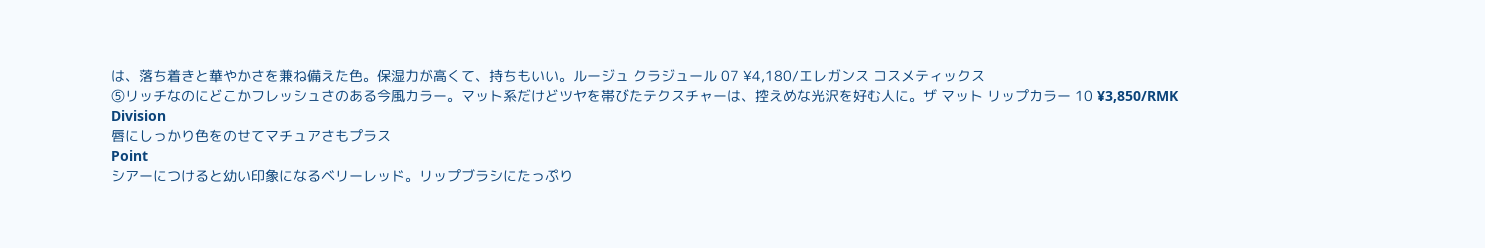は、落ち着きと華やかさを兼ね備えた色。保湿力が高くて、持ちもいい。ルージュ クラジュール 07 ¥4,180/エレガンス コスメティックス
⑤リッチなのにどこかフレッシュさのある今風カラー。マット系だけどツヤを帯びたテクスチャーは、控えめな光沢を好む人に。ザ マット リップカラー 10 ¥3,850/RMK Division
唇にしっかり色をのせてマチュアさもプラス
Point
シアーにつけると幼い印象になるベリーレッド。リップブラシにたっぷり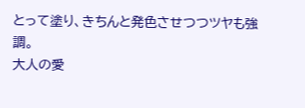とって塗り、きちんと発色させつつツヤも強調。
大人の愛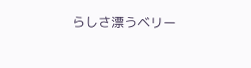らしさ漂うベリー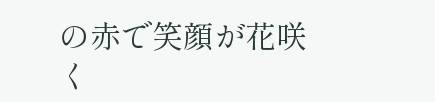の赤で笑顔が花咲く